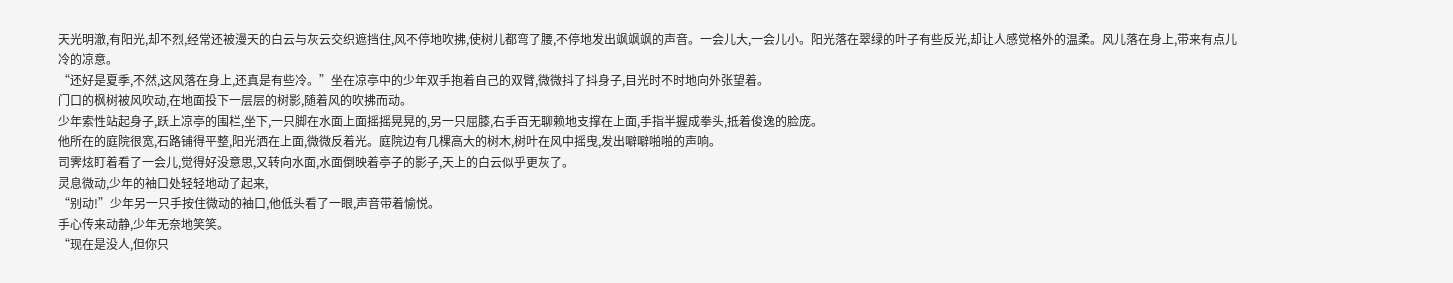天光明澈,有阳光,却不烈,经常还被漫天的白云与灰云交织遮挡住,风不停地吹拂,使树儿都弯了腰,不停地发出飒飒飒的声音。一会儿大,一会儿小。阳光落在翠绿的叶子有些反光,却让人感觉格外的温柔。风儿落在身上,带来有点儿冷的凉意。
“还好是夏季,不然,这风落在身上,还真是有些冷。”坐在凉亭中的少年双手抱着自己的双臂,微微抖了抖身子,目光时不时地向外张望着。
门口的枫树被风吹动,在地面投下一层层的树影,随着风的吹拂而动。
少年索性站起身子,跃上凉亭的围栏,坐下,一只脚在水面上面摇摇晃晃的,另一只屈膝,右手百无聊赖地支撑在上面,手指半握成拳头,抵着俊逸的脸庞。
他所在的庭院很宽,石路铺得平整,阳光洒在上面,微微反着光。庭院边有几棵高大的树木,树叶在风中摇曳,发出噼噼啪啪的声响。
司霁炫盯着看了一会儿,觉得好没意思,又转向水面,水面倒映着亭子的影子,天上的白云似乎更灰了。
灵息微动,少年的袖口处轻轻地动了起来,
“别动!”少年另一只手按住微动的袖口,他低头看了一眼,声音带着愉悦。
手心传来动静,少年无奈地笑笑。
“现在是没人,但你只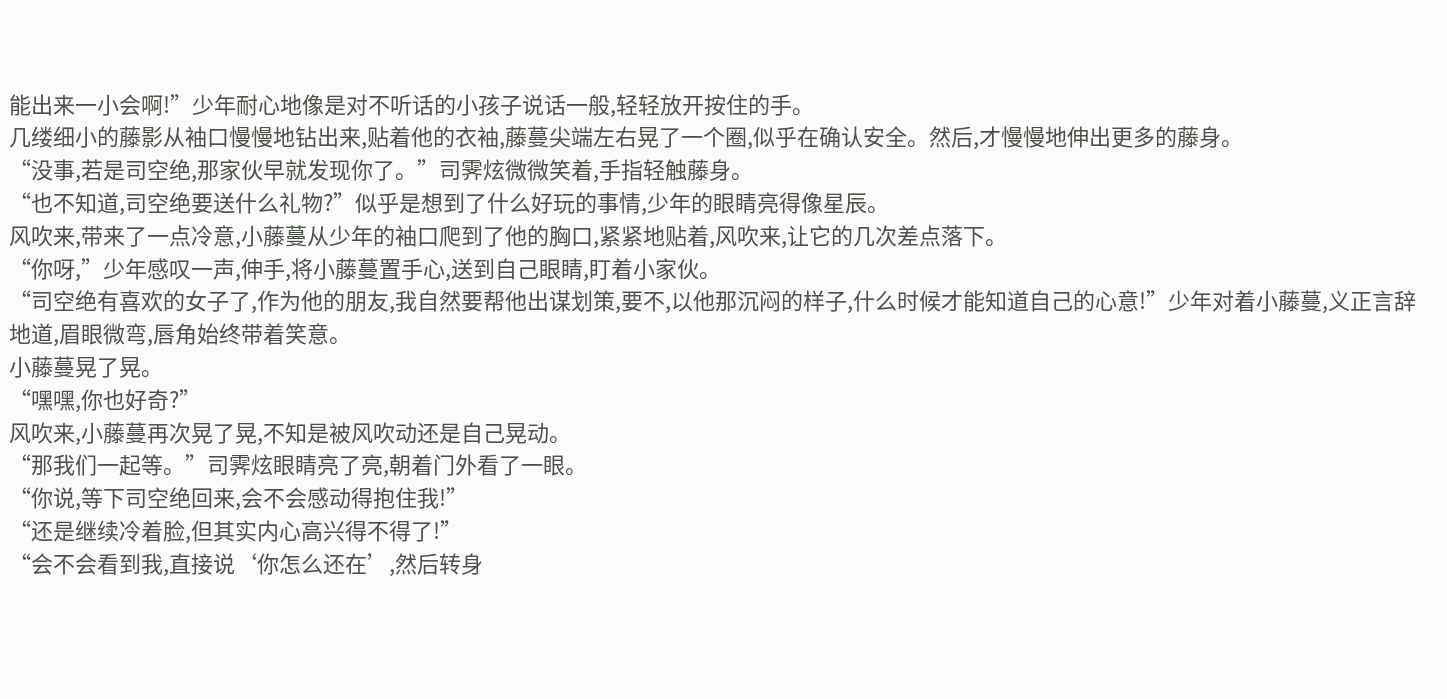能出来一小会啊!”少年耐心地像是对不听话的小孩子说话一般,轻轻放开按住的手。
几缕细小的藤影从袖口慢慢地钻出来,贴着他的衣袖,藤蔓尖端左右晃了一个圈,似乎在确认安全。然后,才慢慢地伸出更多的藤身。
“没事,若是司空绝,那家伙早就发现你了。”司霁炫微微笑着,手指轻触藤身。
“也不知道,司空绝要送什么礼物?”似乎是想到了什么好玩的事情,少年的眼睛亮得像星辰。
风吹来,带来了一点冷意,小藤蔓从少年的袖口爬到了他的胸口,紧紧地贴着,风吹来,让它的几次差点落下。
“你呀,”少年感叹一声,伸手,将小藤蔓置手心,送到自己眼睛,盯着小家伙。
“司空绝有喜欢的女子了,作为他的朋友,我自然要帮他出谋划策,要不,以他那沉闷的样子,什么时候才能知道自己的心意!”少年对着小藤蔓,义正言辞地道,眉眼微弯,唇角始终带着笑意。
小藤蔓晃了晃。
“嘿嘿,你也好奇?”
风吹来,小藤蔓再次晃了晃,不知是被风吹动还是自己晃动。
“那我们一起等。”司霁炫眼睛亮了亮,朝着门外看了一眼。
“你说,等下司空绝回来,会不会感动得抱住我!”
“还是继续冷着脸,但其实内心高兴得不得了!”
“会不会看到我,直接说‘你怎么还在’,然后转身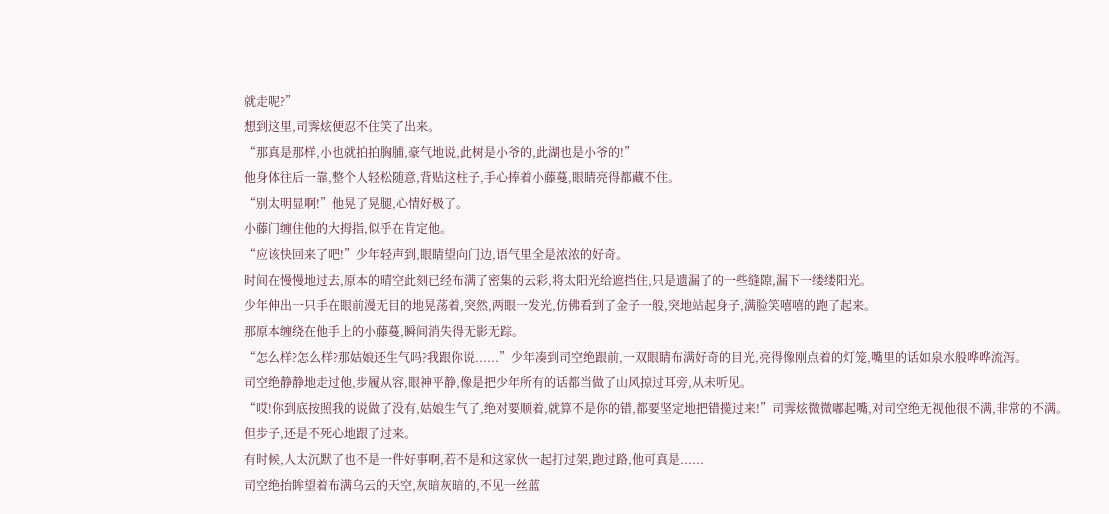就走呢?”
想到这里,司霁炫便忍不住笑了出来。
“那真是那样,小也就拍拍胸脯,豪气地说,此树是小爷的,此湖也是小爷的!”
他身体往后一靠,整个人轻松随意,背贴这柱子,手心捧着小藤蔓,眼睛亮得都藏不住。
“别太明显啊!”他晃了晃腿,心情好极了。
小藤门缠住他的大拇指,似乎在肯定他。
“应该快回来了吧!”少年轻声到,眼睛望向门边,语气里全是浓浓的好奇。
时间在慢慢地过去,原本的晴空此刻已经布满了密集的云彩,将太阳光给遮挡住,只是遗漏了的一些缝隙,漏下一缕缕阳光。
少年伸出一只手在眼前漫无目的地晃荡着,突然,两眼一发光,仿佛看到了金子一般,突地站起身子,满脸笑嘻嘻的跑了起来。
那原本缠绕在他手上的小藤蔓,瞬间消失得无影无踪。
“怎么样?怎么样?那姑娘还生气吗?我跟你说......”少年凑到司空绝跟前,一双眼睛布满好奇的目光,亮得像刚点着的灯笼,嘴里的话如泉水般哗哗流泻。
司空绝静静地走过他,步履从容,眼神平静,像是把少年所有的话都当做了山风掠过耳旁,从未听见。
“哎!你到底按照我的说做了没有,姑娘生气了,绝对要顺着,就算不是你的错,都要坚定地把错揽过来!”司霁炫微微嘟起嘴,对司空绝无视他很不满,非常的不满。但步子,还是不死心地跟了过来。
有时候,人太沉默了也不是一件好事啊,若不是和这家伙一起打过架,跑过路,他可真是......
司空绝抬眸望着布满乌云的天空,灰暗灰暗的,不见一丝蓝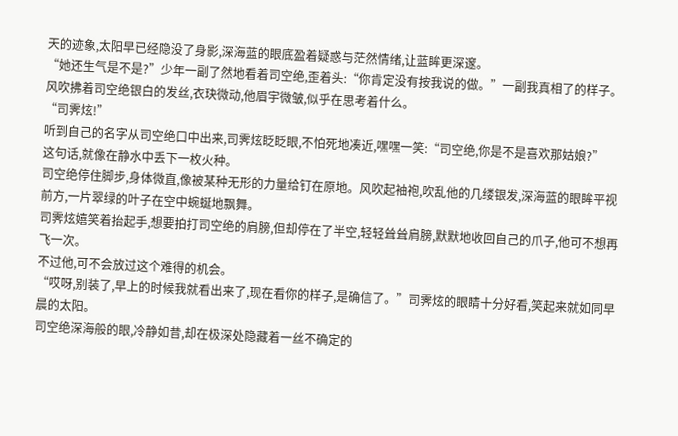天的迹象,太阳早已经隐没了身影,深海蓝的眼底盈着疑惑与茫然情绪,让蓝眸更深邃。
“她还生气是不是?”少年一副了然地看着司空绝,歪着头:“你肯定没有按我说的做。”一副我真相了的样子。
风吹拂着司空绝银白的发丝,衣玦微动,他眉宇微皱,似乎在思考着什么。
“司霁炫!”
听到自己的名字从司空绝口中出来,司霁炫眨眨眼,不怕死地凑近,嘿嘿一笑:“司空绝,你是不是喜欢那姑娘?”
这句话,就像在静水中丢下一枚火种。
司空绝停住脚步,身体微直,像被某种无形的力量给钉在原地。风吹起袖袍,吹乱他的几缕银发,深海蓝的眼眸平视前方,一片翠绿的叶子在空中蜿蜒地飘舞。
司霁炫嬉笑着抬起手,想要拍打司空绝的肩膀,但却停在了半空,轻轻耸耸肩膀,默默地收回自己的爪子,他可不想再飞一次。
不过他,可不会放过这个难得的机会。
“哎呀,别装了,早上的时候我就看出来了,现在看你的样子,是确信了。”司霁炫的眼睛十分好看,笑起来就如同早晨的太阳。
司空绝深海般的眼,冷静如昔,却在极深处隐藏着一丝不确定的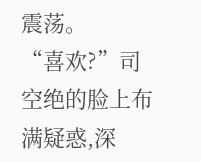震荡。
“喜欢?”司空绝的脸上布满疑惑,深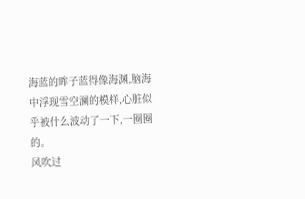海蓝的眸子蓝得像海渊,脑海中浮现雪空澜的模样,心脏似乎被什么波动了一下,一圈圈的。
风吹过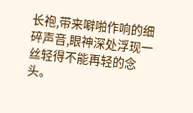长袍,带来噼啪作响的细碎声音,眼神深处浮现一丝轻得不能再轻的念头。